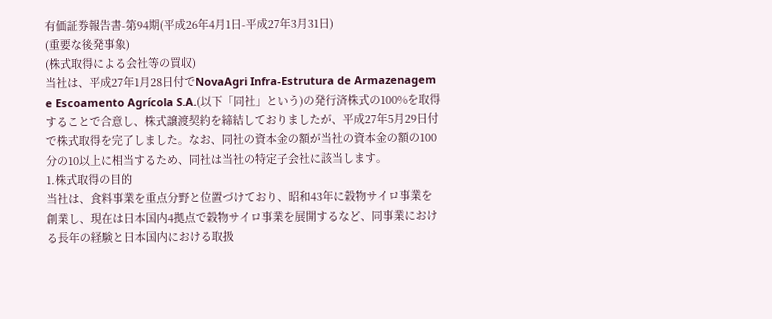有価証券報告書-第94期(平成26年4月1日-平成27年3月31日)
(重要な後発事象)
(株式取得による会社等の買収)
当社は、平成27年1月28日付でNovaAgri Infra-Estrutura de Armazenagem e Escoamento Agrícola S.A.(以下「同社」という)の発行済株式の100%を取得することで合意し、株式譲渡契約を締結しておりましたが、平成27年5月29日付で株式取得を完了しました。なお、同社の資本金の額が当社の資本金の額の100分の10以上に相当するため、同社は当社の特定子会社に該当します。
1.株式取得の目的
当社は、食料事業を重点分野と位置づけており、昭和43年に穀物サイロ事業を創業し、現在は日本国内4拠点で穀物サイロ事業を展開するなど、同事業における長年の経験と日本国内における取扱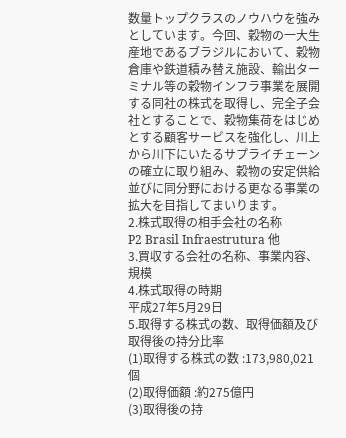数量トップクラスのノウハウを強みとしています。今回、穀物の一大生産地であるブラジルにおいて、穀物倉庫や鉄道積み替え施設、輸出ターミナル等の穀物インフラ事業を展開する同社の株式を取得し、完全子会社とすることで、穀物集荷をはじめとする顧客サービスを強化し、川上から川下にいたるサプライチェーンの確立に取り組み、穀物の安定供給並びに同分野における更なる事業の拡大を目指してまいります。
2.株式取得の相手会社の名称
P2 Brasil Infraestrutura 他
3.買収する会社の名称、事業内容、規模
4.株式取得の時期
平成27年5月29日
5.取得する株式の数、取得価額及び取得後の持分比率
(1)取得する株式の数 :173,980,021個
(2)取得価額 :約275億円
(3)取得後の持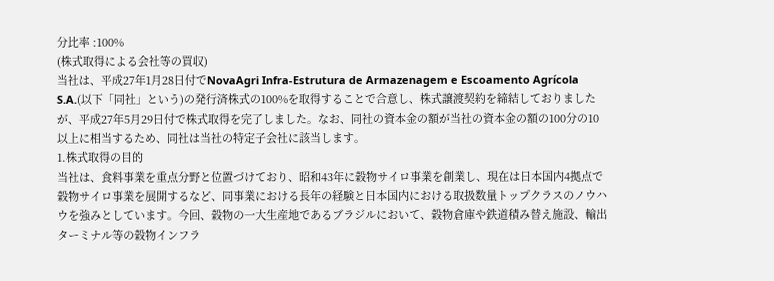分比率 :100%
(株式取得による会社等の買収)
当社は、平成27年1月28日付でNovaAgri Infra-Estrutura de Armazenagem e Escoamento Agrícola S.A.(以下「同社」という)の発行済株式の100%を取得することで合意し、株式譲渡契約を締結しておりましたが、平成27年5月29日付で株式取得を完了しました。なお、同社の資本金の額が当社の資本金の額の100分の10以上に相当するため、同社は当社の特定子会社に該当します。
1.株式取得の目的
当社は、食料事業を重点分野と位置づけており、昭和43年に穀物サイロ事業を創業し、現在は日本国内4拠点で穀物サイロ事業を展開するなど、同事業における長年の経験と日本国内における取扱数量トップクラスのノウハウを強みとしています。今回、穀物の一大生産地であるブラジルにおいて、穀物倉庫や鉄道積み替え施設、輸出ターミナル等の穀物インフラ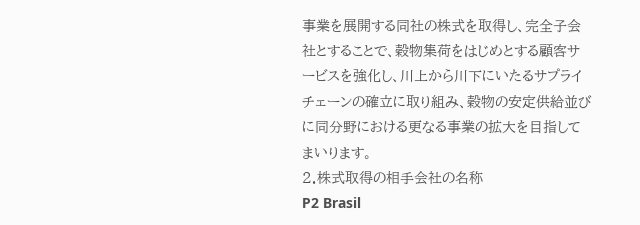事業を展開する同社の株式を取得し、完全子会社とすることで、穀物集荷をはじめとする顧客サービスを強化し、川上から川下にいたるサプライチェーンの確立に取り組み、穀物の安定供給並びに同分野における更なる事業の拡大を目指してまいります。
2.株式取得の相手会社の名称
P2 Brasil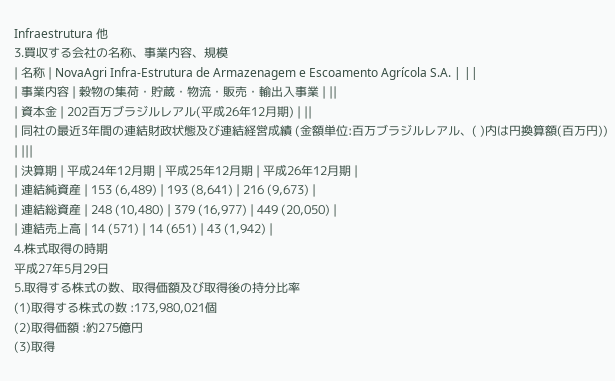Infraestrutura 他
3.買収する会社の名称、事業内容、規模
| 名称 | NovaAgri Infra-Estrutura de Armazenagem e Escoamento Agrícola S.A. | ||
| 事業内容 | 穀物の集荷・貯蔵・物流・販売・輸出入事業 | ||
| 資本金 | 202百万ブラジルレアル(平成26年12月期) | ||
| 同社の最近3年間の連結財政状態及び連結経営成績 (金額単位:百万ブラジルレアル、( )内は円換算額(百万円)) | |||
| 決算期 | 平成24年12月期 | 平成25年12月期 | 平成26年12月期 |
| 連結純資産 | 153 (6,489) | 193 (8,641) | 216 (9,673) |
| 連結総資産 | 248 (10,480) | 379 (16,977) | 449 (20,050) |
| 連結売上高 | 14 (571) | 14 (651) | 43 (1,942) |
4.株式取得の時期
平成27年5月29日
5.取得する株式の数、取得価額及び取得後の持分比率
(1)取得する株式の数 :173,980,021個
(2)取得価額 :約275億円
(3)取得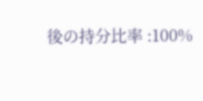後の持分比率 :100%